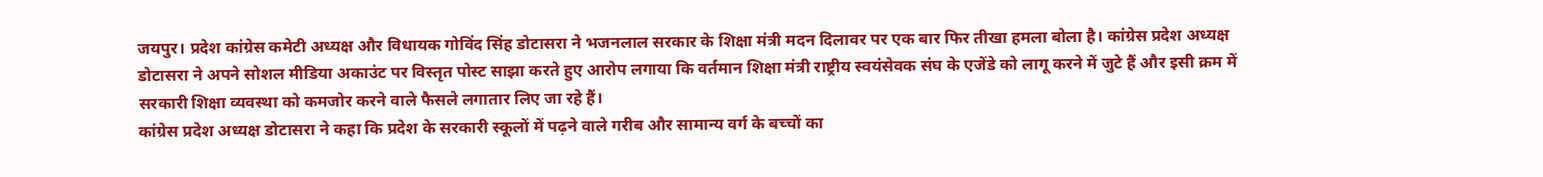जयपुर। प्रदेश कांग्रेस कमेटी अध्यक्ष और विधायक गोविंद सिंह डोटासरा ने भजनलाल सरकार के शिक्षा मंत्री मदन दिलावर पर एक बार फिर तीखा हमला बोला है। कांग्रेस प्रदेश अध्यक्ष डोटासरा ने अपने सोशल मीडिया अकाउंट पर विस्तृत पोस्ट साझा करते हुए आरोप लगाया कि वर्तमान शिक्षा मंत्री राष्ट्रीय स्वयंसेवक संघ के एजेंडे को लागू करने में जुटे हैं और इसी क्रम में सरकारी शिक्षा व्यवस्था को कमजोर करने वाले फैसले लगातार लिए जा रहे हैं।
कांग्रेस प्रदेश अध्यक्ष डोटासरा ने कहा कि प्रदेश के सरकारी स्कूलों में पढ़ने वाले गरीब और सामान्य वर्ग के बच्चों का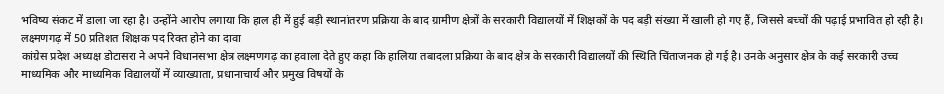भविष्य संकट में डाला जा रहा है। उन्होंने आरोप लगाया कि हाल ही में हुई बड़ी स्थानांतरण प्रक्रिया के बाद ग्रामीण क्षेत्रों के सरकारी विद्यालयों में शिक्षकों के पद बड़ी संख्या में खाली हो गए हैं, जिससे बच्चों की पढ़ाई प्रभावित हो रही है।
लक्ष्मणगढ़ में 50 प्रतिशत शिक्षक पद रिक्त होने का दावा
कांग्रेस प्रदेश अध्यक्ष डोटासरा ने अपने विधानसभा क्षेत्र लक्ष्मणगढ़ का हवाला देते हुए कहा कि हालिया तबादला प्रक्रिया के बाद क्षेत्र के सरकारी विद्यालयों की स्थिति चिंताजनक हो गई है। उनके अनुसार क्षेत्र के कई सरकारी उच्च माध्यमिक और माध्यमिक विद्यालयों में व्याख्याता, प्रधानाचार्य और प्रमुख विषयों के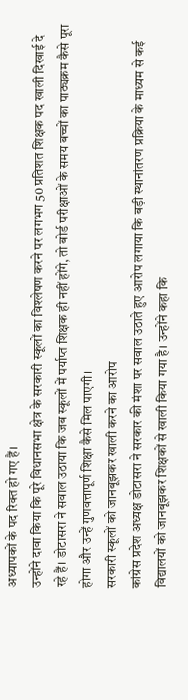अध्यापकों के पद रिक्त हो गए हैं।
उन्होंने दावा किया कि पूरे विधानसभा क्षेत्र के सरकारी स्कूलों का विश्लेषण करने पर लगभग 50 प्रतिशत शिक्षक पद खाली दिखाई दे रहे हैं। डोटासरा ने सवाल उठाया कि जब स्कूलों में पर्याप्त शिक्षक ही नहीं होंगे, तो बोर्ड परीक्षाओं के समय बच्चों का पाठ्यक्रम कैसे पूरा होगा और उन्हें गुणवत्तापूर्ण शिक्षा कैसे मिल पाएगी।
सरकारी स्कूलों को जानबूझकर खाली करने का आरोप
कांग्रेस प्रदेश अध्यक्ष डोटासरा ने सरकार की मंशा पर सवाल उठाते हुए आरोप लगाया कि बड़ी स्थानांतरण प्रक्रिया के माध्यम से कई विद्यालयों को जानबूझकर शिक्षकों से खाली किया गया है। उन्होंने कहा कि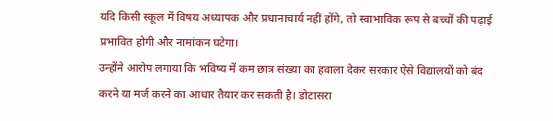यदि किसी स्कूल में विषय अध्यापक और प्रधानाचार्य नहीं होंगे, तो स्वाभाविक रूप से बच्चों की पढ़ाई प्रभावित होगी और नामांकन घटेगा।
उन्होंने आरोप लगाया कि भविष्य में कम छात्र संख्या का हवाला देकर सरकार ऐसे विद्यालयों को बंद करने या मर्ज करने का आधार तैयार कर सकती है। डोटासरा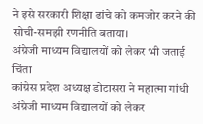ने इसे सरकारी शिक्षा ढांचे को कमजोर करने की सोची-समझी रणनीति बताया।
अंग्रेजी माध्यम विद्यालयों को लेकर भी जताई चिंता
कांग्रेस प्रदेश अध्यक्ष डोटासरा ने महात्मा गांधी अंग्रेजी माध्यम विद्यालयों को लेकर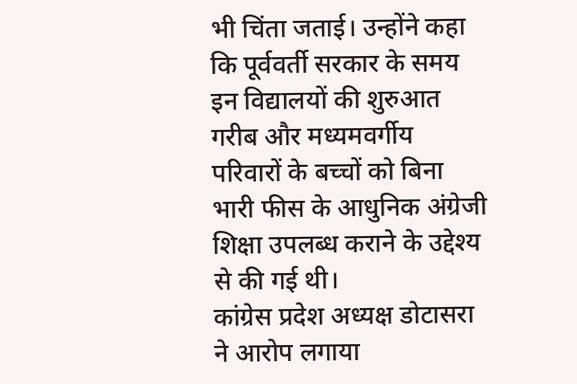भी चिंता जताई। उन्होंने कहा कि पूर्ववर्ती सरकार के समय इन विद्यालयों की शुरुआत गरीब और मध्यमवर्गीय परिवारों के बच्चों को बिना भारी फीस के आधुनिक अंग्रेजी शिक्षा उपलब्ध कराने के उद्देश्य से की गई थी।
कांग्रेस प्रदेश अध्यक्ष डोटासरा ने आरोप लगाया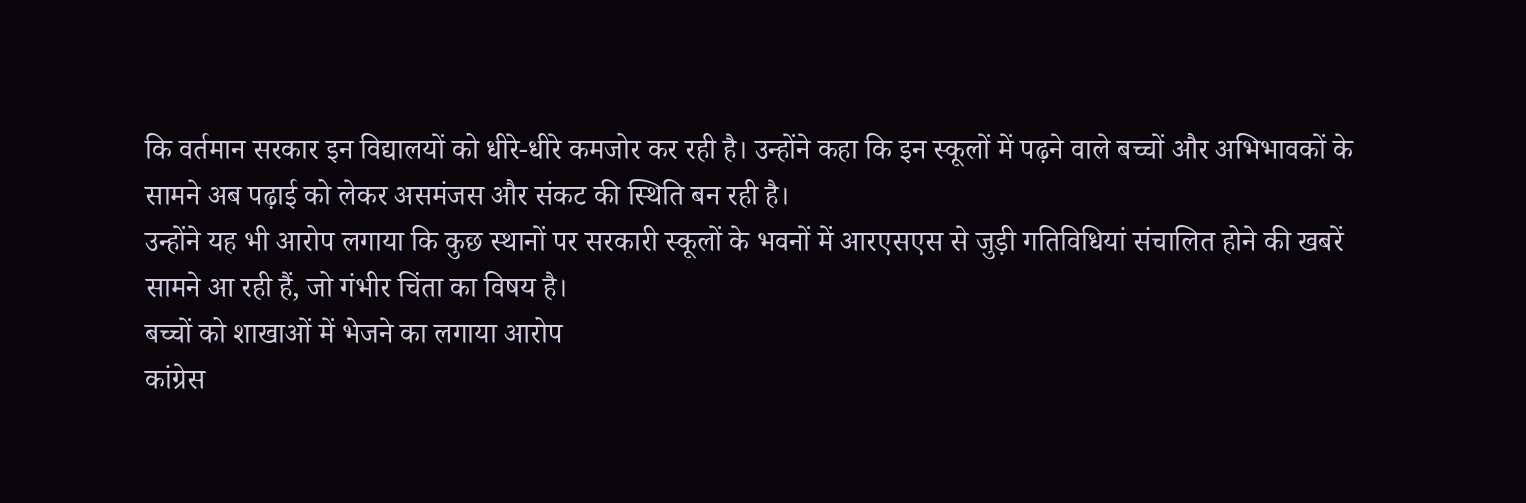कि वर्तमान सरकार इन विद्यालयों को धीरे-धीरे कमजोर कर रही है। उन्होंने कहा कि इन स्कूलों में पढ़ने वाले बच्चों और अभिभावकों के सामने अब पढ़ाई को लेकर असमंजस और संकट की स्थिति बन रही है।
उन्होंने यह भी आरोप लगाया कि कुछ स्थानों पर सरकारी स्कूलों के भवनों में आरएसएस से जुड़ी गतिविधियां संचालित होने की खबरें सामने आ रही हैं, जो गंभीर चिंता का विषय है।
बच्चों को शाखाओं में भेजने का लगाया आरोप
कांग्रेस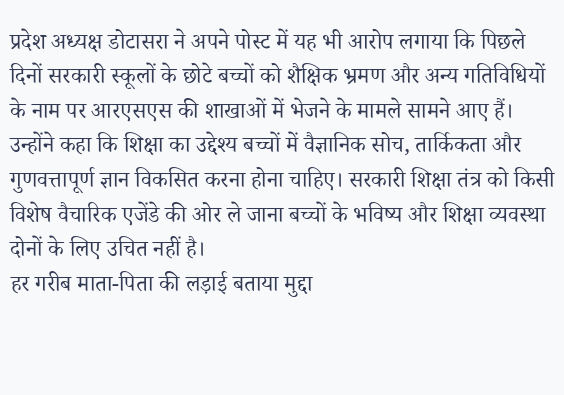प्रदेश अध्यक्ष डोटासरा ने अपने पोस्ट में यह भी आरोप लगाया कि पिछले दिनों सरकारी स्कूलों के छोटे बच्चों को शैक्षिक भ्रमण और अन्य गतिविधियों के नाम पर आरएसएस की शाखाओं में भेजने के मामले सामने आए हैं।
उन्होंने कहा कि शिक्षा का उद्देश्य बच्चों में वैज्ञानिक सोच, तार्किकता और गुणवत्तापूर्ण ज्ञान विकसित करना होना चाहिए। सरकारी शिक्षा तंत्र को किसी विशेष वैचारिक एजेंडे की ओर ले जाना बच्चों के भविष्य और शिक्षा व्यवस्था दोनों के लिए उचित नहीं है।
हर गरीब माता-पिता की लड़ाई बताया मुद्दा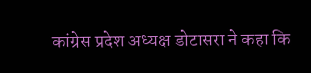कांग्रेस प्रदेश अध्यक्ष डोटासरा ने कहा कि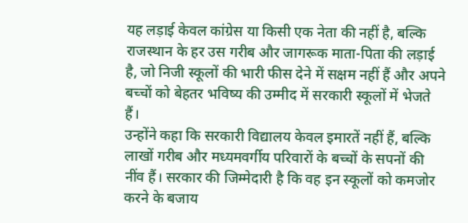यह लड़ाई केवल कांग्रेस या किसी एक नेता की नहीं है, बल्कि राजस्थान के हर उस गरीब और जागरूक माता-पिता की लड़ाई है, जो निजी स्कूलों की भारी फीस देने में सक्षम नहीं हैं और अपने बच्चों को बेहतर भविष्य की उम्मीद में सरकारी स्कूलों में भेजते हैं।
उन्होंने कहा कि सरकारी विद्यालय केवल इमारतें नहीं हैं, बल्कि लाखों गरीब और मध्यमवर्गीय परिवारों के बच्चों के सपनों की नींव हैं। सरकार की जिम्मेदारी है कि वह इन स्कूलों को कमजोर करने के बजाय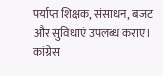पर्याप्त शिक्षक, संसाधन, बजट और सुविधाएं उपलब्ध कराए।
कांग्रेस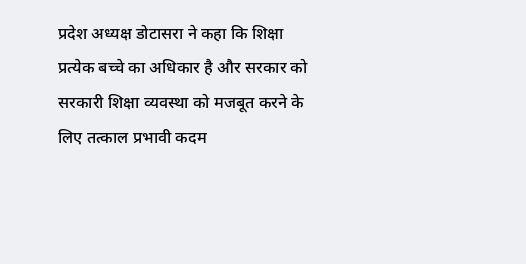प्रदेश अध्यक्ष डोटासरा ने कहा कि शिक्षा प्रत्येक बच्चे का अधिकार है और सरकार को सरकारी शिक्षा व्यवस्था को मजबूत करने के लिए तत्काल प्रभावी कदम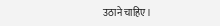उठाने चाहिए।